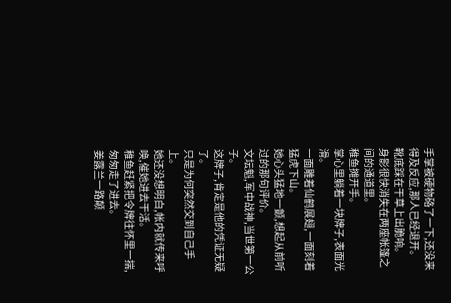手掌被硬物硌了一下,还没来得及反应,那人已经退开。
靴底踩在干草上出脆响。
身影很快消失在两座帐篷之间的通道里。
稚鱼摊开手。
掌心里躺着一块牌子,表面光滑。
一面雕着仙鹤展翅,一面刻着猛虎下山。
她心头猛地一颤,想起从前听过的那句评价。
文坛魁,军中战神,当世第一公子。
这牌子,肯定是他的凭证无疑了。
只是为何突然交到自己手上。
她还没想明白,帐内就传来呼唤,催她进去干活。
稚鱼赶紧把令牌往怀里一揣,匆匆走了进去。
姜露兰一路颠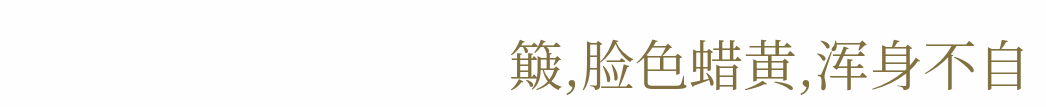簸,脸色蜡黄,浑身不自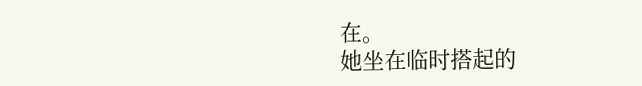在。
她坐在临时搭起的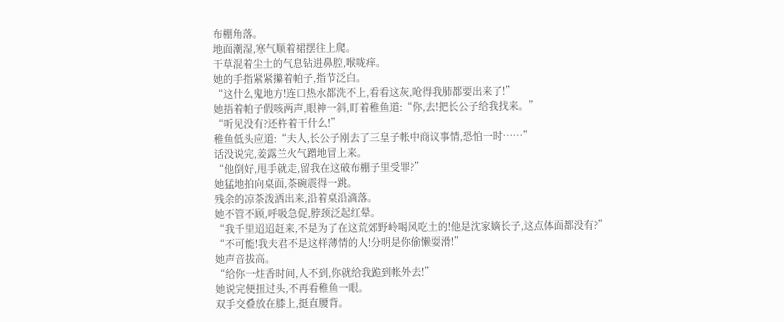布棚角落。
地面潮湿,寒气顺着裙摆往上爬。
干草混着尘土的气息钻进鼻腔,喉咙痒。
她的手指紧紧攥着帕子,指节泛白。
“这什么鬼地方!连口热水都洗不上,看看这灰,呛得我肺都要出来了!”
她捂着帕子假咳两声,眼神一斜,盯着稚鱼道:“你,去!把长公子给我找来。”
“听见没有?还杵着干什么!”
稚鱼低头应道:“夫人,长公子刚去了三皇子帐中商议事情,恐怕一时……”
话没说完,姜露兰火气蹭地冒上来。
“他倒好,甩手就走,留我在这破布棚子里受罪?”
她猛地拍向桌面,茶碗震得一跳。
残余的凉茶泼洒出来,沿着桌沿滴落。
她不管不顾,呼吸急促,脖颈泛起红晕。
“我千里迢迢赶来,不是为了在这荒郊野岭喝风吃土的!他是沈家嫡长子,这点体面都没有?”
“不可能!我夫君不是这样薄情的人!分明是你偷懒耍滑!”
她声音拔高。
“给你一炷香时间,人不到,你就给我跪到帐外去!”
她说完便扭过头,不再看稚鱼一眼。
双手交叠放在膝上,挺直腰背。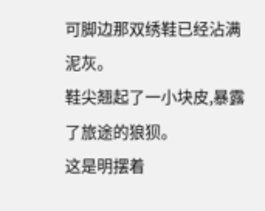可脚边那双绣鞋已经沾满泥灰。
鞋尖翘起了一小块皮,暴露了旅途的狼狈。
这是明摆着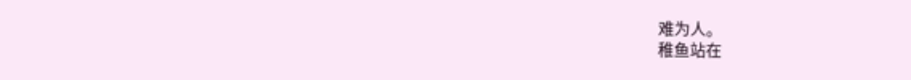难为人。
稚鱼站在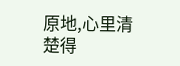原地,心里清楚得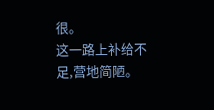很。
这一路上补给不足,营地简陋。